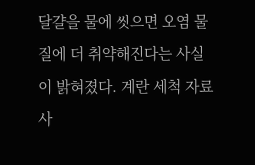달걀을 물에 씻으면 오염 물질에 더 취약해진다는 사실이 밝혀졌다. 계란 세척 자료 사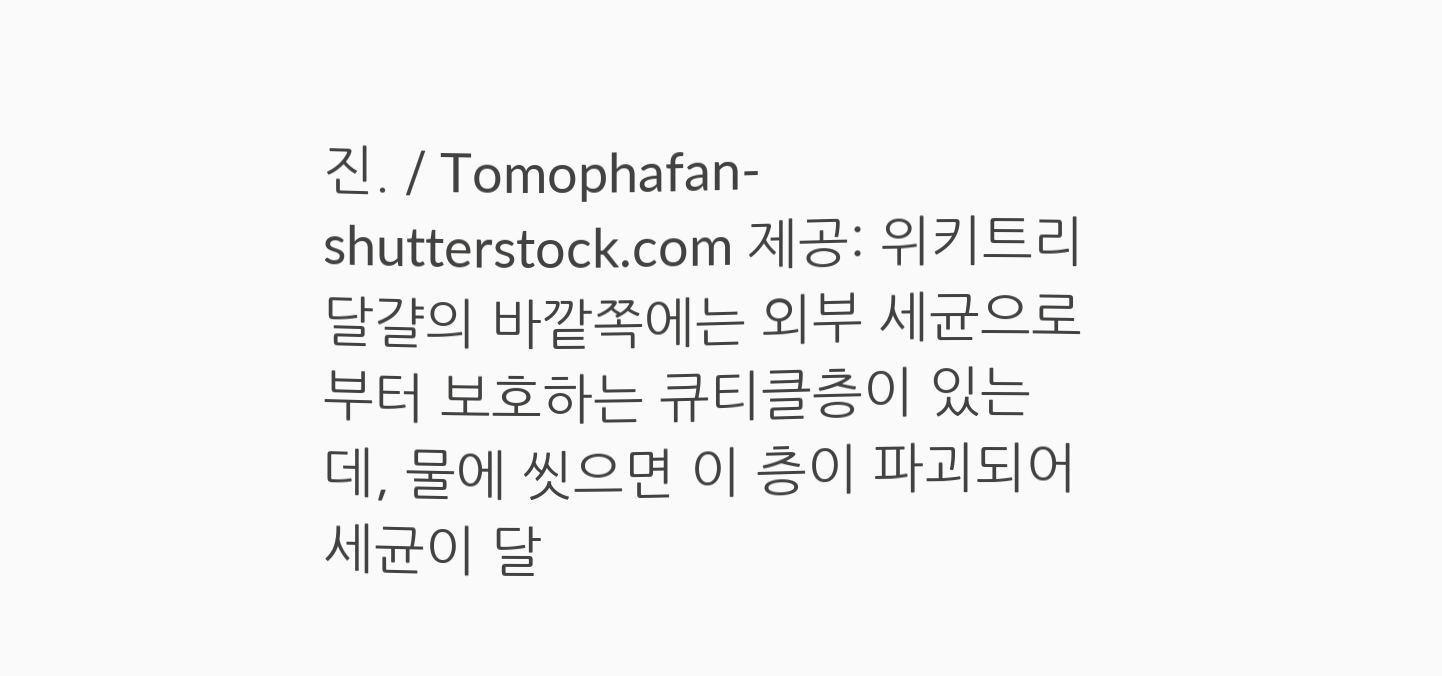진. / Tomophafan-shutterstock.com 제공: 위키트리 달걀의 바깥쪽에는 외부 세균으로부터 보호하는 큐티클층이 있는데, 물에 씻으면 이 층이 파괴되어 세균이 달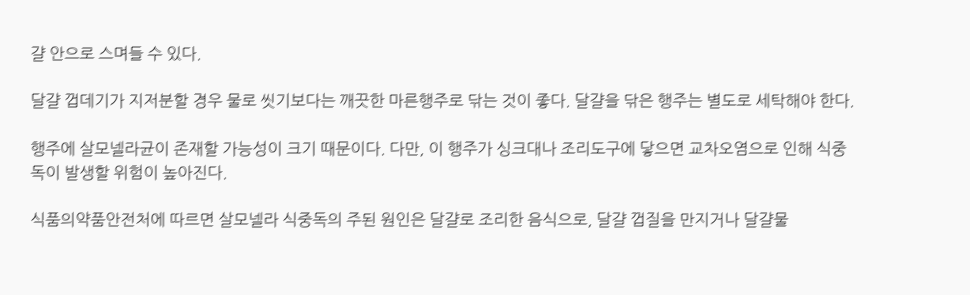걀 안으로 스며들 수 있다.

달걀 껍데기가 지저분할 경우 물로 씻기보다는 깨끗한 마른행주로 닦는 것이 좋다. 달걀을 닦은 행주는 별도로 세탁해야 한다.

행주에 살모넬라균이 존재할 가능성이 크기 때문이다. 다만, 이 행주가 싱크대나 조리도구에 닿으면 교차오염으로 인해 식중독이 발생할 위험이 높아진다.

식품의약품안전처에 따르면 살모넬라 식중독의 주된 원인은 달걀로 조리한 음식으로, 달걀 껍질을 만지거나 달걀물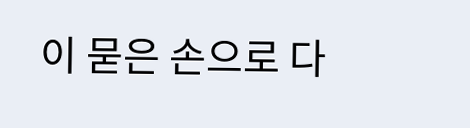이 묻은 손으로 다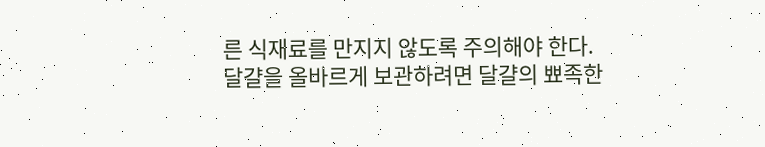른 식재료를 만지지 않도록 주의해야 한다. 달걀을 올바르게 보관하려면 달걀의 뾰족한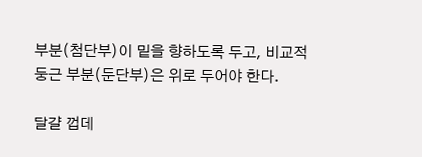부분(첨단부)이 밑을 향하도록 두고, 비교적 둥근 부분(둔단부)은 위로 두어야 한다.

달걀 껍데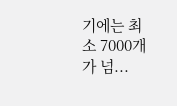기에는 최소 7000개가 넘...